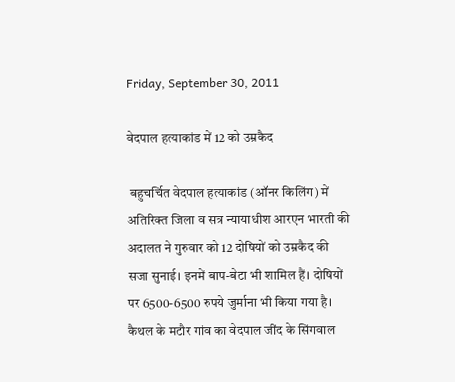Friday, September 30, 2011

वेदपाल हत्याकांड में 12 को उम्रकैद

 बहुचर्चित वेदपाल हत्याकांड (ऑनर किलिंग) में अतिरिक्त जिला व सत्र न्यायाधीश आरएन भारती की अदालत ने गुरुवार को 12 दोषियों को उम्रकैद की सजा सुनाई। इनमें बाप-बेटा भी शामिल हैं। दोषियों पर 6500-6500 रुपये जुर्माना भी किया गया है। कैथल के मटौर गांव का वेदपाल जींद के सिंगवाल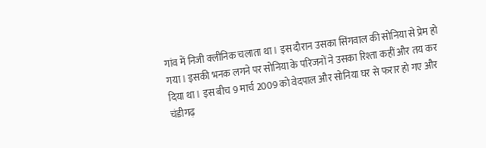गांव में निजी क्लीनिक चलाता था। इस दौरान उसका सिंगवाल की सोनिया से प्रेम हो गया। इसकी भनक लगने पर सोनिया के परिजनों ने उसका रिश्ता कहीं और तय कर दिया था। इस बीच 9 मार्च 2009 को वेदपाल और सोनिया घर से फरार हो गए और चंडीगढ़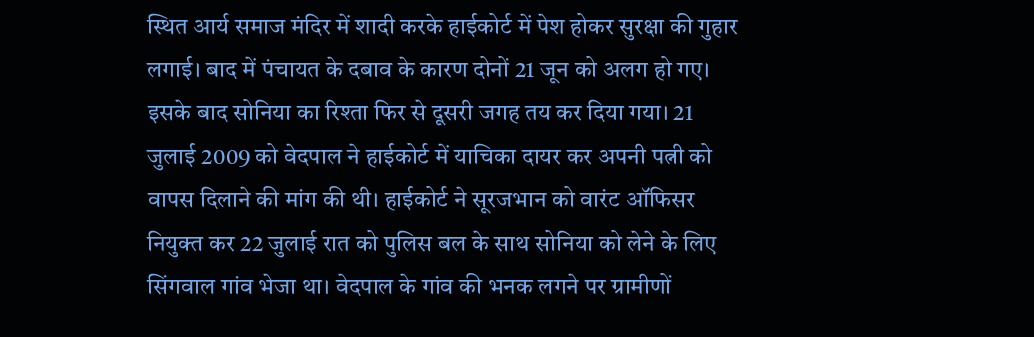स्थित आर्य समाज मंदिर में शादी करके हाईकोर्ट में पेश होकर सुरक्षा की गुहार लगाई। बाद में पंचायत के दबाव के कारण दोनों 21 जून को अलग हो गए। इसके बाद सोनिया का रिश्ता फिर से दूसरी जगह तय कर दिया गया। 21 जुलाई 2009 को वेदपाल ने हाईकोर्ट में याचिका दायर कर अपनी पत्नी को वापस दिलाने की मांग की थी। हाईकोर्ट ने सूरजभान को वारंट ऑफिसर नियुक्त कर 22 जुलाई रात को पुलिस बल के साथ सोनिया को लेने के लिए सिंगवाल गांव भेजा था। वेदपाल के गांव की भनक लगने पर ग्रामीणों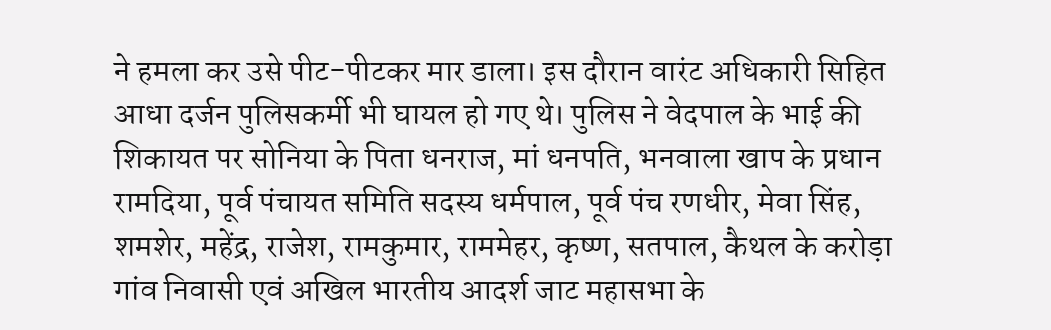ने हमला कर उसे पीट-पीटकर मार डाला। इस दौरान वारंट अधिकारी सिहित आधा दर्जन पुलिसकर्मी भी घायल हो गए थे। पुलिस ने वेदपाल के भाई की शिकायत पर सोनिया के पिता धनराज, मां धनपति, भनवाला खाप के प्रधान रामदिया, पूर्व पंचायत समिति सदस्य धर्मपाल, पूर्व पंच रणधीर, मेवा सिंह, शमशेर, महेंद्र, राजेश, रामकुमार, राममेहर, कृष्ण, सतपाल, कैथल के करोड़ा गांव निवासी एवं अखिल भारतीय आदर्श जाट महासभा के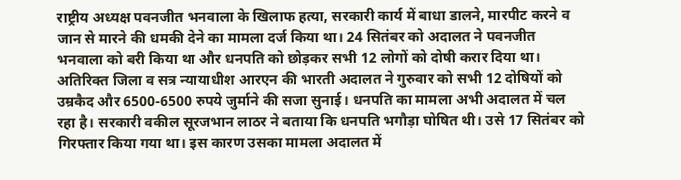राष्ट्रीय अध्यक्ष पवनजीत भनवाला के खिलाफ हत्या, सरकारी कार्य में बाधा डालने, मारपीट करने व जान से मारने की धमकी देने का मामला दर्ज किया था। 24 सितंबर को अदालत ने पवनजीत भनवाला को बरी किया था और धनपति को छोड़कर सभी 12 लोगों को दोषी करार दिया था। अतिरिक्त जिला व सत्र न्यायाधीश आरएन की भारती अदालत ने गुरुवार को सभी 12 दोषियों को उम्रकैद और 6500-6500 रुपये जुर्माने की सजा सुनाई। धनपति का मामला अभी अदालत में चल रहा है। सरकारी वकील सूरजभान लाठर ने बताया कि धनपति भगौड़ा घोषित थी। उसे 17 सितंबर को गिरफ्तार किया गया था। इस कारण उसका मामला अदालत में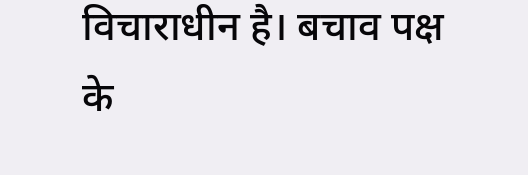विचाराधीन है। बचाव पक्ष के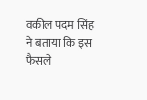वकील पदम सिंह ने बताया कि इस फैसले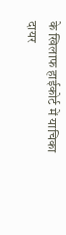के खिलाफ हाईकोर्ट में याचिका दायर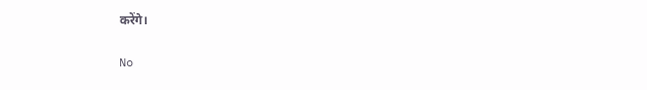करेंगे।

No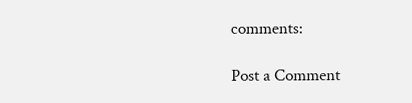comments:

Post a Comment